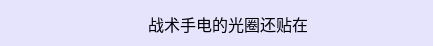战术手电的光圈还贴在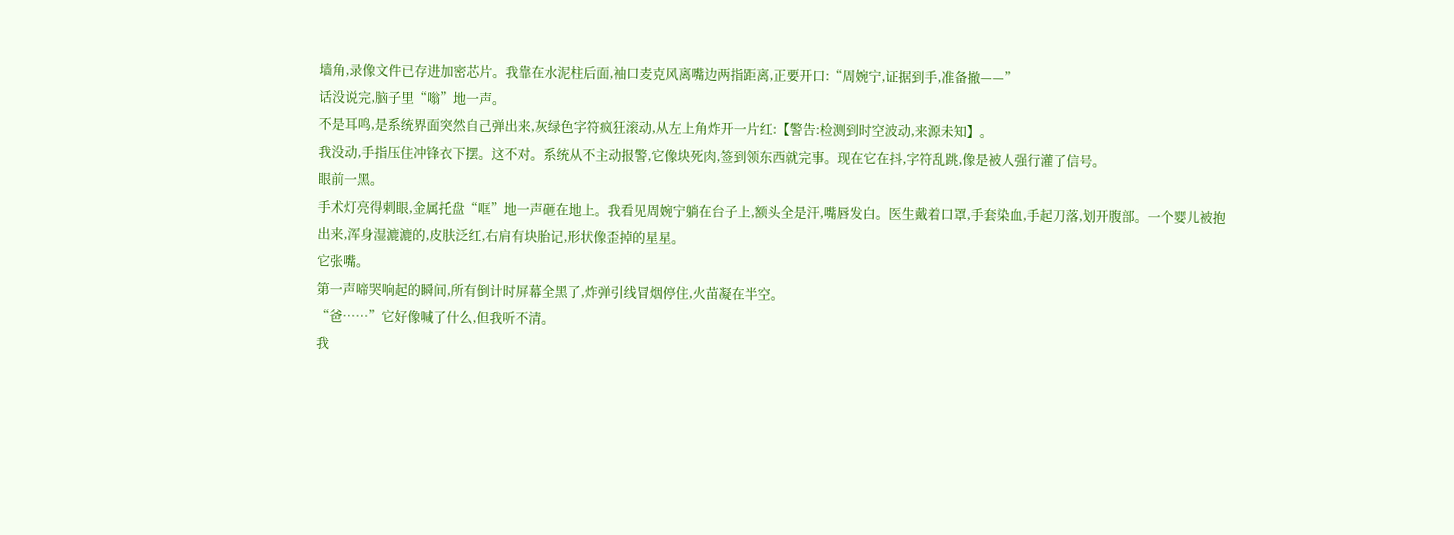墙角,录像文件已存进加密芯片。我靠在水泥柱后面,袖口麦克风离嘴边两指距离,正要开口:“周婉宁,证据到手,准备撤——”
话没说完,脑子里“嗡”地一声。
不是耳鸣,是系统界面突然自己弹出来,灰绿色字符疯狂滚动,从左上角炸开一片红:【警告:检测到时空波动,来源未知】。
我没动,手指压住冲锋衣下摆。这不对。系统从不主动报警,它像块死肉,签到领东西就完事。现在它在抖,字符乱跳,像是被人强行灌了信号。
眼前一黑。
手术灯亮得刺眼,金属托盘“哐”地一声砸在地上。我看见周婉宁躺在台子上,额头全是汗,嘴唇发白。医生戴着口罩,手套染血,手起刀落,划开腹部。一个婴儿被抱出来,浑身湿漉漉的,皮肤泛红,右肩有块胎记,形状像歪掉的星星。
它张嘴。
第一声啼哭响起的瞬间,所有倒计时屏幕全黑了,炸弹引线冒烟停住,火苗凝在半空。
“爸……”它好像喊了什么,但我听不清。
我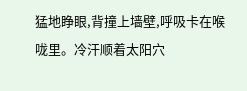猛地睁眼,背撞上墙壁,呼吸卡在喉咙里。冷汗顺着太阳穴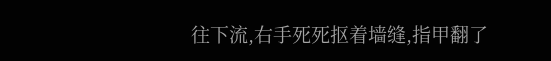往下流,右手死死抠着墙缝,指甲翻了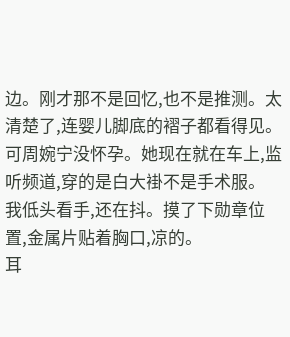边。刚才那不是回忆,也不是推测。太清楚了,连婴儿脚底的褶子都看得见。
可周婉宁没怀孕。她现在就在车上,监听频道,穿的是白大褂不是手术服。
我低头看手,还在抖。摸了下勋章位置,金属片贴着胸口,凉的。
耳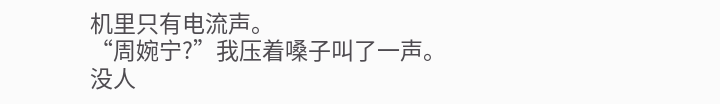机里只有电流声。
“周婉宁?”我压着嗓子叫了一声。
没人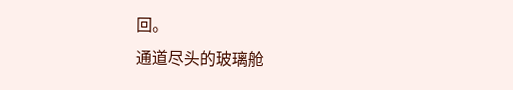回。
通道尽头的玻璃舱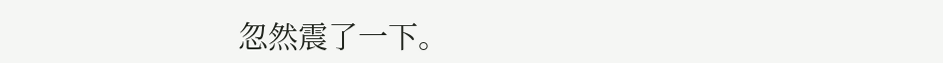忽然震了一下。